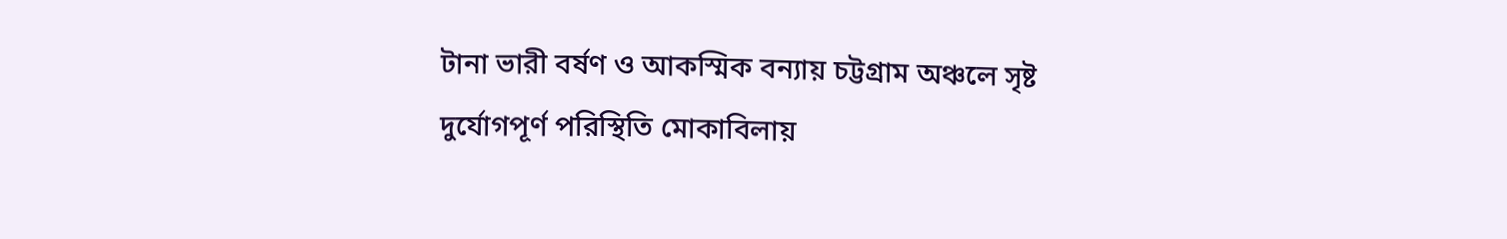টানা ভারী বর্ষণ ও আকস্মিক বন্যায় চট্টগ্রাম অঞ্চলে সৃষ্ট দুর্যোগপূর্ণ পরিস্থিতি মোকাবিলায়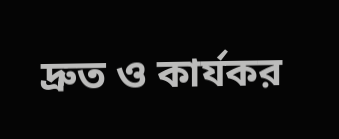দ্রুত ও কার্যকর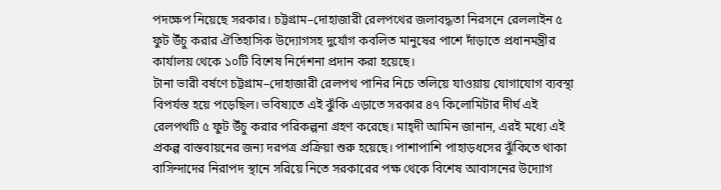পদক্ষেপ নিয়েছে সরকার। চট্টগ্রাম–দোহাজারী রেলপথের জলাবদ্ধতা নিরসনে রেললাইন ৫ ফুট উঁচু করার ঐতিহাসিক উদ্যোগসহ দুর্যোগ কবলিত মানুষের পাশে দাঁড়াতে প্রধানমন্ত্রীর কার্যালয় থেকে ১০টি বিশেষ নির্দেশনা প্রদান করা হয়েছে।
টানা ভারী বর্ষণে চট্টগ্রাম–দোহাজারী রেলপথ পানির নিচে তলিয়ে যাওয়ায় যোগাযোগ ব্যবস্থা বিপর্যস্ত হয়ে পড়েছিল। ভবিষ্যতে এই ঝুঁকি এড়াতে সরকার ৪৭ কিলোমিটার দীর্ঘ এই রেলপথটি ৫ ফুট উঁচু করার পরিকল্পনা গ্রহণ করেছে। মাহ্দী আমিন জানান, এরই মধ্যে এই প্রকল্প বাস্তবায়নের জন্য দরপত্র প্রক্রিয়া শুরু হয়েছে। পাশাপাশি পাহাড়ধসের ঝুঁকিতে থাকা বাসিন্দাদের নিরাপদ স্থানে সরিয়ে নিতে সরকারের পক্ষ থেকে বিশেষ আবাসনের উদ্যোগ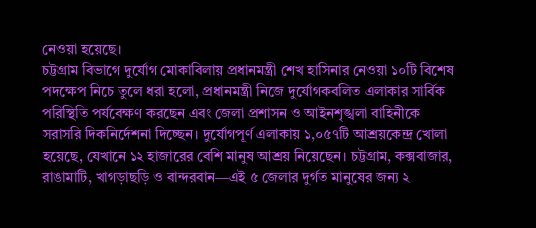নেওয়া হয়েছে।
চট্টগ্রাম বিভাগে দুর্যোগ মোকাবিলায় প্রধানমন্ত্রী শেখ হাসিনার নেওয়া ১০টি বিশেষ পদক্ষেপ নিচে তুলে ধরা হলো, প্রধানমন্ত্রী নিজে দুর্যোগকবলিত এলাকার সার্বিক পরিস্থিতি পর্যবেক্ষণ করছেন এবং জেলা প্রশাসন ও আইনশৃঙ্খলা বাহিনীকে সরাসরি দিকনির্দেশনা দিচ্ছেন। দুর্যোগপূর্ণ এলাকায় ১,০৫৭টি আশ্রয়কেন্দ্র খোলা হয়েছে, যেখানে ১২ হাজারের বেশি মানুষ আশ্রয় নিয়েছেন। চট্টগ্রাম, কক্সবাজার, রাঙামাটি, খাগড়াছড়ি ও বান্দরবান—এই ৫ জেলার দুর্গত মানুষের জন্য ২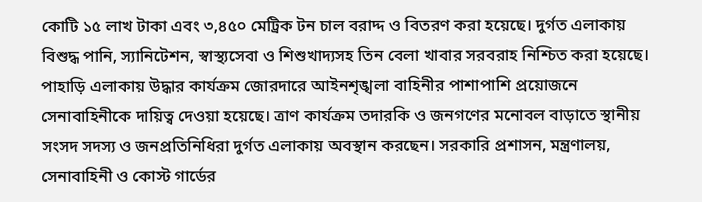কোটি ১৫ লাখ টাকা এবং ৩,৪৫০ মেট্রিক টন চাল বরাদ্দ ও বিতরণ করা হয়েছে। দুর্গত এলাকায় বিশুদ্ধ পানি, স্যানিটেশন, স্বাস্থ্যসেবা ও শিশুখাদ্যসহ তিন বেলা খাবার সরবরাহ নিশ্চিত করা হয়েছে। পাহাড়ি এলাকায় উদ্ধার কার্যক্রম জোরদারে আইনশৃঙ্খলা বাহিনীর পাশাপাশি প্রয়োজনে সেনাবাহিনীকে দায়িত্ব দেওয়া হয়েছে। ত্রাণ কার্যক্রম তদারকি ও জনগণের মনোবল বাড়াতে স্থানীয় সংসদ সদস্য ও জনপ্রতিনিধিরা দুর্গত এলাকায় অবস্থান করছেন। সরকারি প্রশাসন, মন্ত্রণালয়, সেনাবাহিনী ও কোস্ট গার্ডের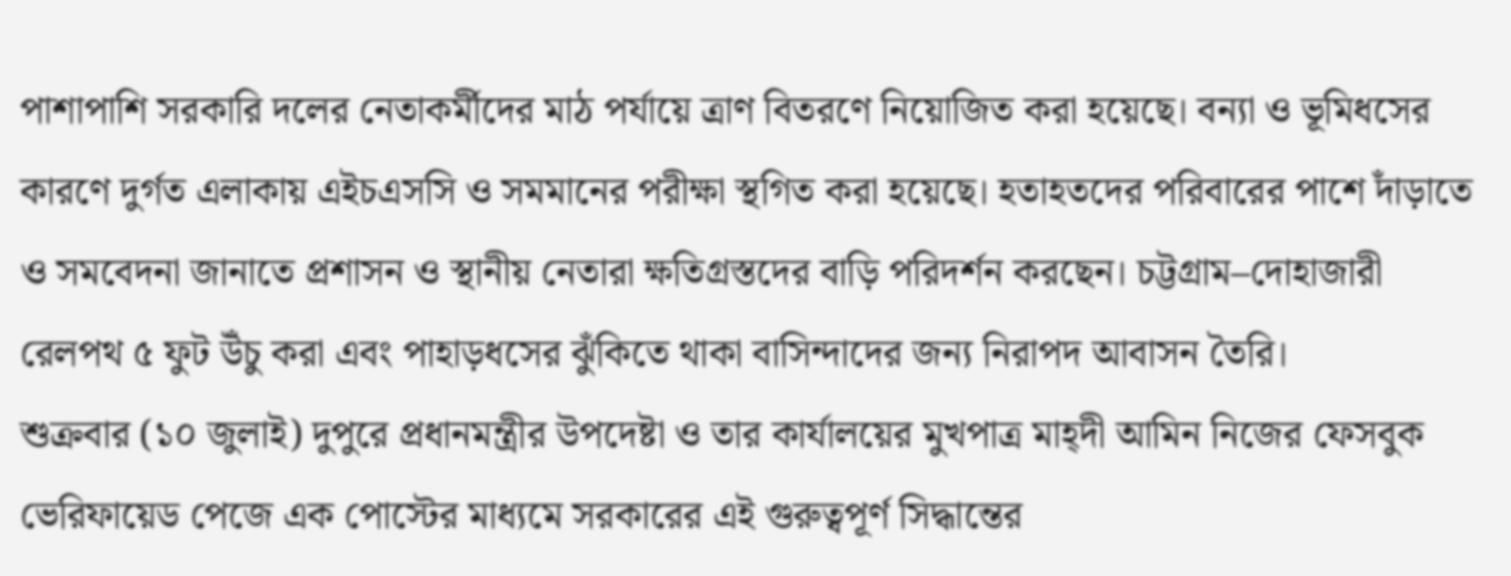পাশাপাশি সরকারি দলের নেতাকর্মীদের মাঠ পর্যায়ে ত্রাণ বিতরণে নিয়োজিত করা হয়েছে। বন্যা ও ভূমিধসের কারণে দুর্গত এলাকায় এইচএসসি ও সমমানের পরীক্ষা স্থগিত করা হয়েছে। হতাহতদের পরিবারের পাশে দাঁড়াতে ও সমবেদনা জানাতে প্রশাসন ও স্থানীয় নেতারা ক্ষতিগ্রস্তদের বাড়ি পরিদর্শন করছেন। চট্টগ্রাম–দোহাজারী রেলপথ ৫ ফুট উঁচু করা এবং পাহাড়ধসের ঝুঁকিতে থাকা বাসিন্দাদের জন্য নিরাপদ আবাসন তৈরি।
শুক্রবার (১০ জুলাই) দুপুরে প্রধানমন্ত্রীর উপদেষ্টা ও তার কার্যালয়ের মুখপাত্র মাহ্দী আমিন নিজের ফেসবুক ভেরিফায়েড পেজে এক পোস্টের মাধ্যমে সরকারের এই গুরুত্বপূর্ণ সিদ্ধান্তের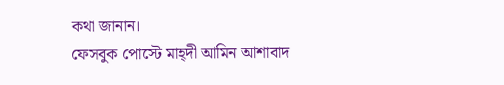কথা জানান।
ফেসবুক পোস্টে মাহ্দী আমিন আশাবাদ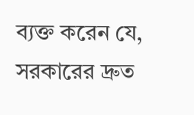ব্যক্ত করেন যে, সরকারের দ্রুত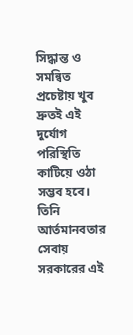সিদ্ধান্ত ও সমন্বিত প্রচেষ্টায় খুব দ্রুতই এই দুর্যোগ পরিস্থিতি কাটিয়ে ওঠা সম্ভব হবে। তিনি আর্তমানবতার সেবায় সরকারের এই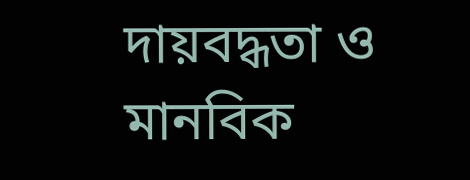দায়বদ্ধতা ও মানবিক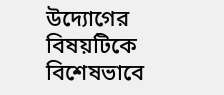উদ্যোগের বিষয়টিকে বিশেষভাবে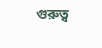গুরুত্ব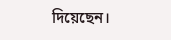দিয়েছেন।